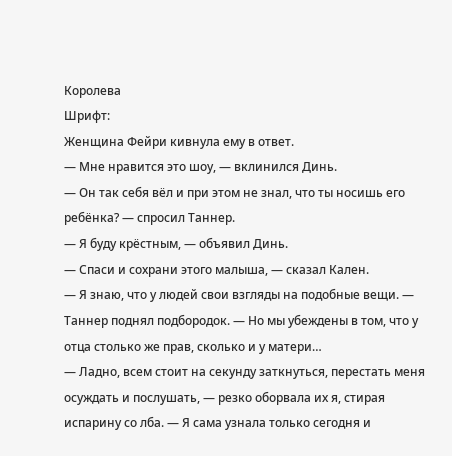Королева
Шрифт:
Женщина Фейри кивнула ему в ответ.
— Мне нравится это шоу, — вклинился Динь.
— Он так себя вёл и при этом не знал, что ты носишь его ребёнка? — спросил Таннер.
— Я буду крёстным, — объявил Динь.
— Спаси и сохрани этого малыша, — сказал Кален.
— Я знаю, что у людей свои взгляды на подобные вещи. — Таннер поднял подбородок. — Но мы убеждены в том, что у отца столько же прав, сколько и у матери…
— Ладно, всем стоит на секунду заткнуться, перестать меня осуждать и послушать, — резко оборвала их я, стирая испарину со лба. — Я сама узнала только сегодня и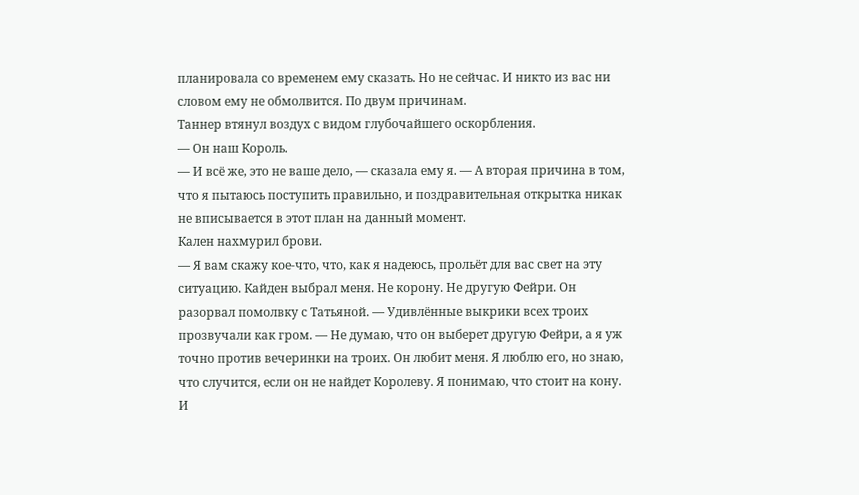планировала со временем ему сказать. Но не сейчас. И никто из вас ни словом ему не обмолвится. По двум причинам.
Таннер втянул воздух с видом глубочайшего оскорбления.
— Он наш Король.
— И всё же, это не ваше дело, — сказала ему я. — А вторая причина в том, что я пытаюсь поступить правильно, и поздравительная открытка никак не вписывается в этот план на данный момент.
Кален нахмурил брови.
— Я вам скажу кое-что, что, как я надеюсь, прольёт для вас свет на эту ситуацию. Кайден выбрал меня. Не корону. Не другую Фейри. Он разорвал помолвку с Татьяной. — Удивлённые выкрики всех троих прозвучали как гром. — Не думаю, что он выберет другую Фейри, а я уж точно против вечеринки на троих. Он любит меня. Я люблю его, но знаю, что случится, если он не найдет Королеву. Я понимаю, что стоит на кону. И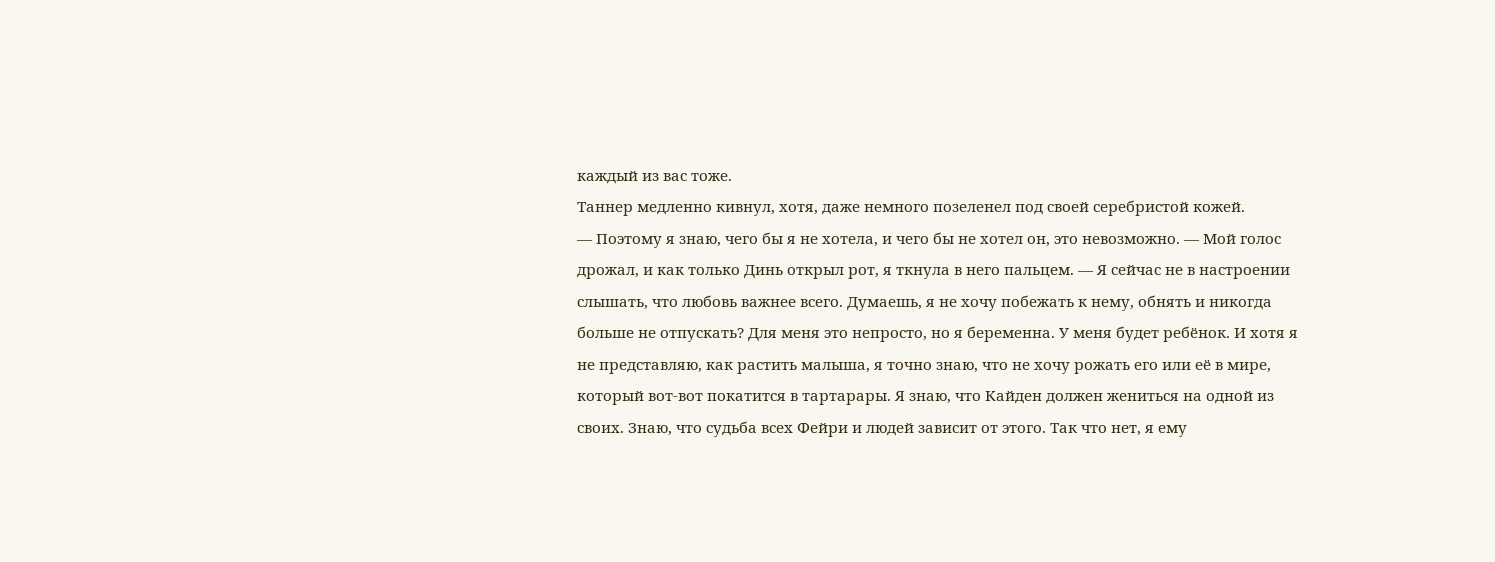каждый из вас тоже.
Таннер медленно кивнул, хотя, даже немного позеленел под своей серебристой кожей.
— Поэтому я знаю, чего бы я не хотела, и чего бы не хотел он, это невозможно. — Мой голос дрожал, и как только Динь открыл рот, я ткнула в него пальцем. — Я сейчас не в настроении слышать, что любовь важнее всего. Думаешь, я не хочу побежать к нему, обнять и никогда больше не отпускать? Для меня это непросто, но я беременна. У меня будет ребёнок. И хотя я не представляю, как растить малыша, я точно знаю, что не хочу рожать его или её в мире, который вот-вот покатится в тартарары. Я знаю, что Кайден должен жениться на одной из своих. Знаю, что судьба всех Фейри и людей зависит от этого. Так что нет, я ему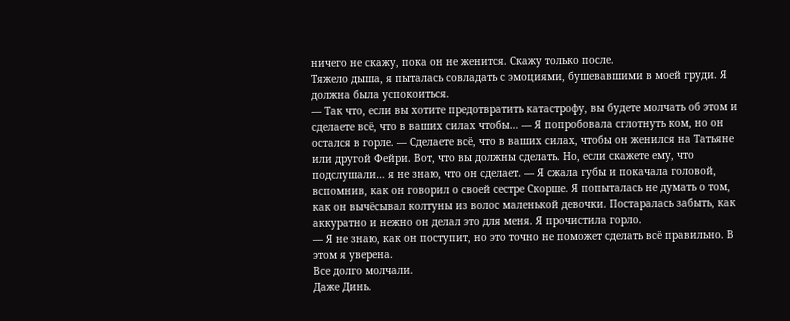ничего не скажу, пока он не женится. Скажу только после.
Тяжело дыша, я пыталась совладать с эмоциями, бушевавшими в моей груди. Я должна была успокоиться.
— Так что, если вы хотите предотвратить катастрофу, вы будете молчать об этом и сделаете всё, что в ваших силах чтобы… — Я попробовала сглотнуть ком, но он остался в горле. — Сделаете всё, что в ваших силах, чтобы он женился на Татьяне или другой Фейри. Вот, что вы должны сделать. Но, если скажете ему, что подслушали… я не знаю, что он сделает. — Я сжала губы и покачала головой, вспомнив, как он говорил о своей сестре Скорше. Я попыталась не думать о том, как он вычёсывал колтуны из волос маленькой девочки. Постаралась забыть, как аккуратно и нежно он делал это для меня. Я прочистила горло.
— Я не знаю, как он поступит, но это точно не поможет сделать всё правильно. В этом я уверена.
Все долго молчали.
Даже Динь.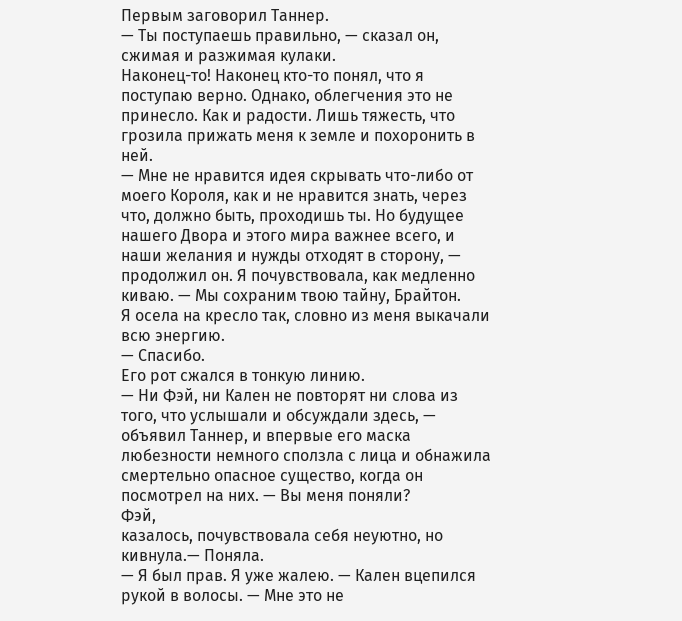Первым заговорил Таннер.
— Ты поступаешь правильно, — сказал он, сжимая и разжимая кулаки.
Наконец-то! Наконец кто-то понял, что я поступаю верно. Однако, облегчения это не принесло. Как и радости. Лишь тяжесть, что грозила прижать меня к земле и похоронить в ней.
— Мне не нравится идея скрывать что-либо от моего Короля, как и не нравится знать, через что, должно быть, проходишь ты. Но будущее нашего Двора и этого мира важнее всего, и наши желания и нужды отходят в сторону, — продолжил он. Я почувствовала, как медленно киваю. — Мы сохраним твою тайну, Брайтон.
Я осела на кресло так, словно из меня выкачали всю энергию.
— Спасибо.
Его рот сжался в тонкую линию.
— Ни Фэй, ни Кален не повторят ни слова из того, что услышали и обсуждали здесь, — объявил Таннер, и впервые его маска любезности немного сползла с лица и обнажила смертельно опасное существо, когда он посмотрел на них. — Вы меня поняли?
Фэй,
казалось, почувствовала себя неуютно, но кивнула.— Поняла.
— Я был прав. Я уже жалею. — Кален вцепился рукой в волосы. — Мне это не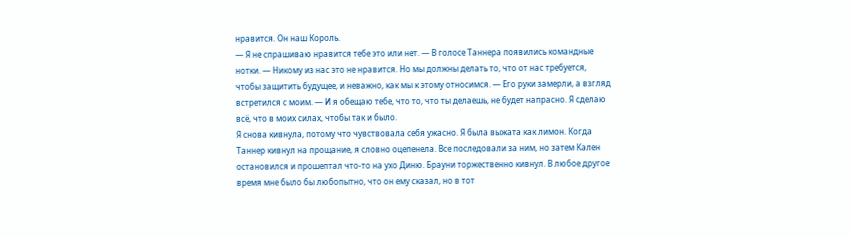нравится. Он наш Король.
— Я не спрашиваю нравится тебе это или нет. — В голосе Таннера появились командные нотки. — Никому из нас это не нравится. Но мы должны делать то, что от нас требуется, чтобы защитить будущее, и неважно, как мы к этому относимся. — Его руки замерли, а взгляд встретился с моим. — И я обещаю тебе, что то, что ты делаешь, не будет напрасно. Я сделаю всё, что в моих силах, чтобы так и было.
Я снова кивнула, потому что чувствовала себя ужасно. Я была выжата как лимон. Когда Таннер кивнул на прощание, я словно оцепенела. Все последовали за ним, но затем Кален остановился и прошептал что-то на ухо Диню. Брауни торжественно кивнул. В любое другое время мне было бы любопытно, что он ему сказал, но в тот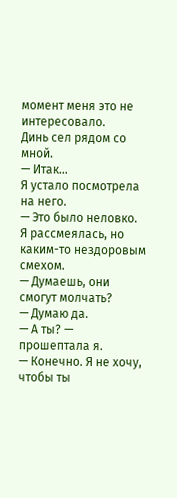момент меня это не интересовало.
Динь сел рядом со мной.
— Итак…
Я устало посмотрела на него.
— Это было неловко.
Я рассмеялась, но каким-то нездоровым смехом.
— Думаешь, они смогут молчать?
— Думаю да.
— А ты? — прошептала я.
— Конечно. Я не хочу, чтобы ты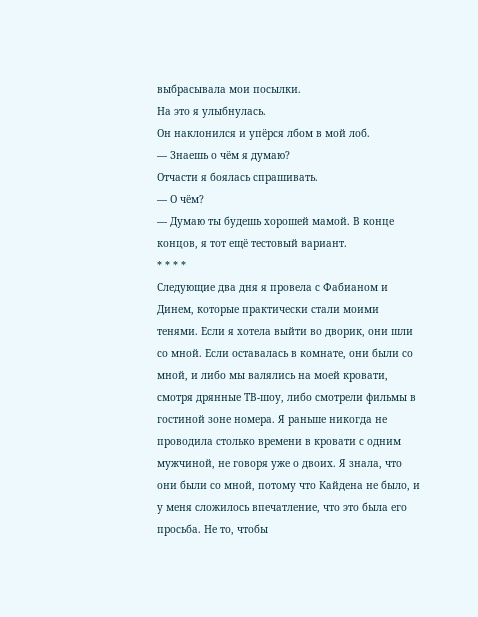выбрасывала мои посылки.
На это я улыбнулась.
Он наклонился и упёрся лбом в мой лоб.
— Знаешь о чём я думаю?
Отчасти я боялась спрашивать.
— О чём?
— Думаю ты будешь хорошей мамой. В конце концов, я тот ещё тестовый вариант.
* * * *
Следующие два дня я провела с Фабианом и Динем, которые практически стали моими тенями. Если я хотела выйти во дворик, они шли со мной. Если оставалась в комнате, они были со мной, и либо мы валялись на моей кровати, смотря дрянные ТВ-шоу, либо смотрели фильмы в гостиной зоне номера. Я раньше никогда не проводила столько времени в кровати с одним мужчиной, не говоря уже о двоих. Я знала, что они были со мной, потому что Кайдена не было, и у меня сложилось впечатление, что это была его просьба. Не то, чтобы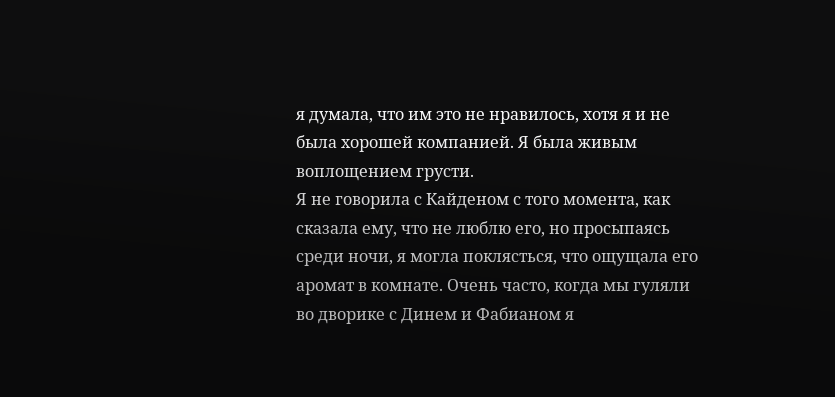я думала, что им это не нравилось, хотя я и не была хорошей компанией. Я была живым воплощением грусти.
Я не говорила с Кайденом с того момента, как сказала ему, что не люблю его, но просыпаясь среди ночи, я могла поклясться, что ощущала его аромат в комнате. Очень часто, когда мы гуляли во дворике с Динем и Фабианом я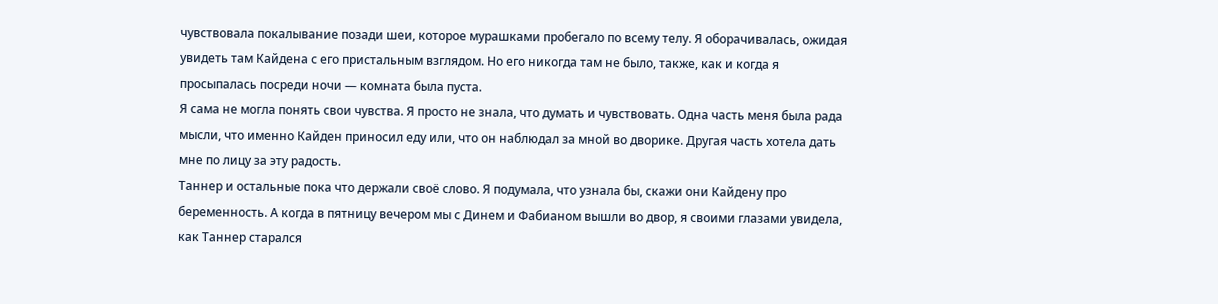чувствовала покалывание позади шеи, которое мурашками пробегало по всему телу. Я оборачивалась, ожидая увидеть там Кайдена с его пристальным взглядом. Но его никогда там не было, также, как и когда я просыпалась посреди ночи — комната была пуста.
Я сама не могла понять свои чувства. Я просто не знала, что думать и чувствовать. Одна часть меня была рада мысли, что именно Кайден приносил еду или, что он наблюдал за мной во дворике. Другая часть хотела дать мне по лицу за эту радость.
Таннер и остальные пока что держали своё слово. Я подумала, что узнала бы, скажи они Кайдену про беременность. А когда в пятницу вечером мы с Динем и Фабианом вышли во двор, я своими глазами увидела, как Таннер старался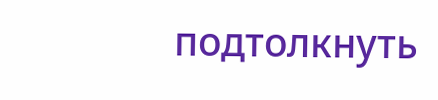подтолкнуть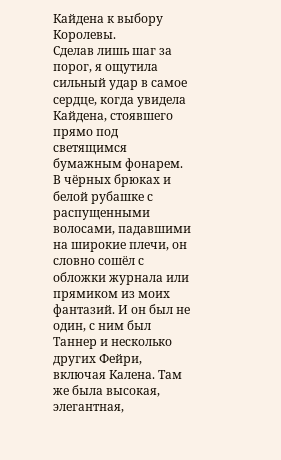Кайдена к выбору Королевы.
Сделав лишь шаг за порог, я ощутила сильный удар в самое сердце, когда увидела Кайдена, стоявшего прямо под светящимся бумажным фонарем. В чёрных брюках и белой рубашке с распущенными волосами, падавшими на широкие плечи, он словно сошёл с обложки журнала или прямиком из моих фантазий. И он был не один, с ним был Таннер и несколько других Фейри, включая Калена. Там же была высокая, элегантная,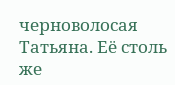черноволосая Татьяна. Её столь же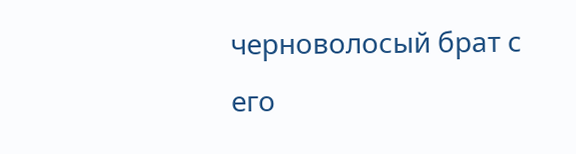черноволосый брат с его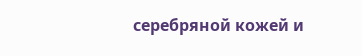серебряной кожей и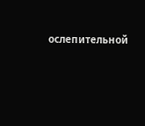ослепительной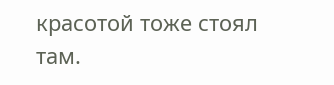красотой тоже стоял там.